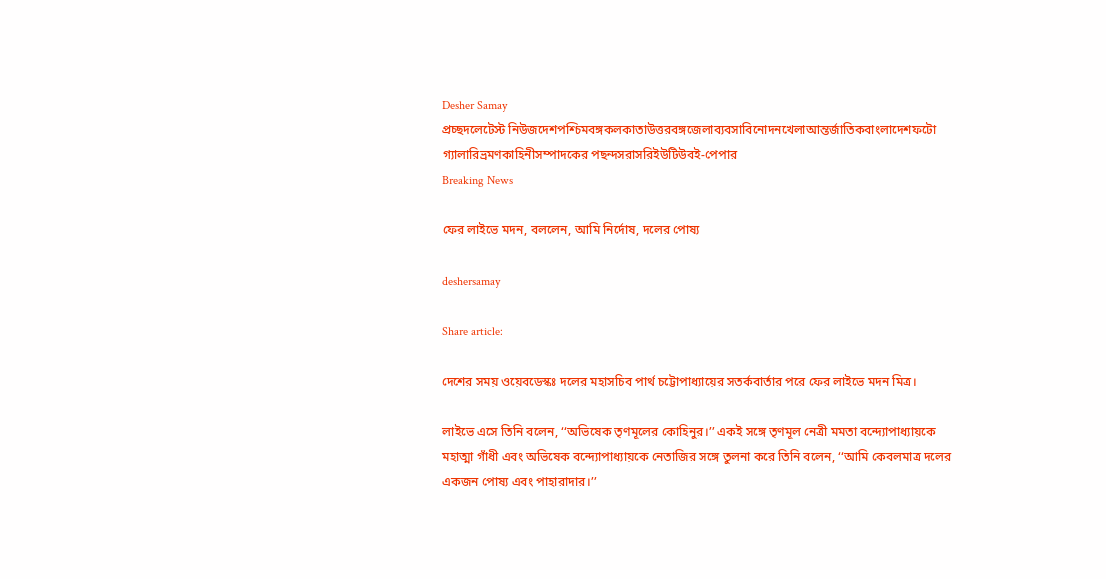Desher Samay
প্রচ্ছদলেটেস্ট নিউজদেশপশ্চিমবঙ্গকলকাতাউত্তরবঙ্গজেলাব্যবসাবিনোদনখেলাআন্তর্জাতিকবাংলাদেশফটো গ্যালারিভ্রমণকাহিনীসম্পাদকের পছন্দসরাসরিইউটিউবই-পেপার
Breaking News

ফের লাইভে মদন, বললেন, আমি নির্দোষ, দলের পোষ্য

deshersamay

Share article:

দেশের সময় ওয়েবডেস্কঃ দলের মহাসচিব পার্থ চট্টোপাধ্যায়ের সতর্কবার্তার পরে ফের লাইভে মদন মিত্র।

লাইভে এসে তিনি বলেন, ‘‘অভিষেক তৃণমূলের কোহিনুর।’’ একই সঙ্গে তৃণমূল নেত্রী মমতা বন্দ্যোপাধ্যায়কে মহাত্মা গাঁধী এবং অভিষেক বন্দ্যোপাধ্যায়কে নেতাজির সঙ্গে তুলনা করে তিনি বলেন, ‘‘আমি কেবলমাত্র দলের একজন পোষ্য এবং পাহারাদার।’’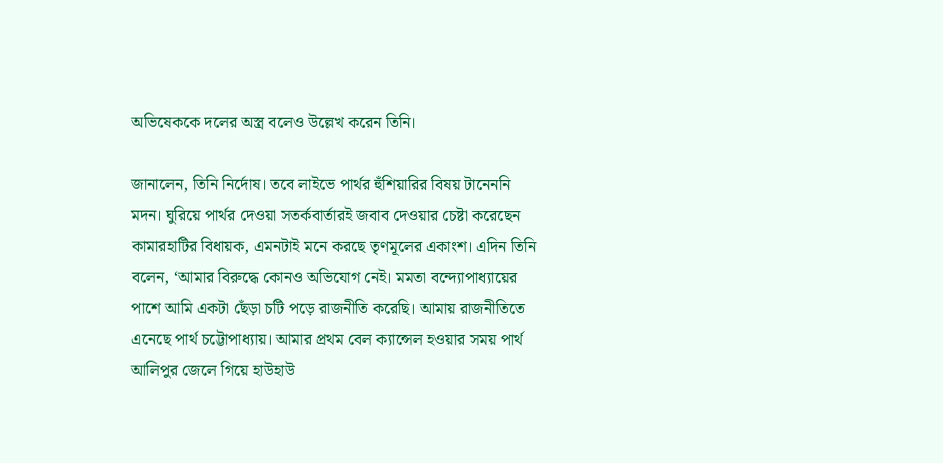অভিষেককে দলের অস্ত্র বলেও উল্লেখ করেন তিনি।

জানালেন, তিনি নির্দোষ। তবে লাইভে পার্থর হুঁশিয়ারির বিষয় টানেননি মদন। ঘুরিয়ে পার্থর দেওয়া সতর্কবার্তারই জবাব দেওয়ার চেষ্টা করেছেন কামারহাটির বিধায়ক, এমনটাই মনে করছে তৃণমূলের একাংশ। এদিন তিনি বলেন, ‘আমার বিরুদ্ধে কোনও অভিযোগ নেই। মমতা বন্দ্যোপাধ্যায়ের পাশে আমি একটা ছেঁড়া চটি পড়ে রাজনীতি করেছি। আমায় রাজনীতিতে এনেছে পার্থ চট্টোপাধ্যায়। আমার প্রথম বেল ক্যান্সেল হওয়ার সময় পার্থ আলিপুর জেলে গিয়ে হাউহাউ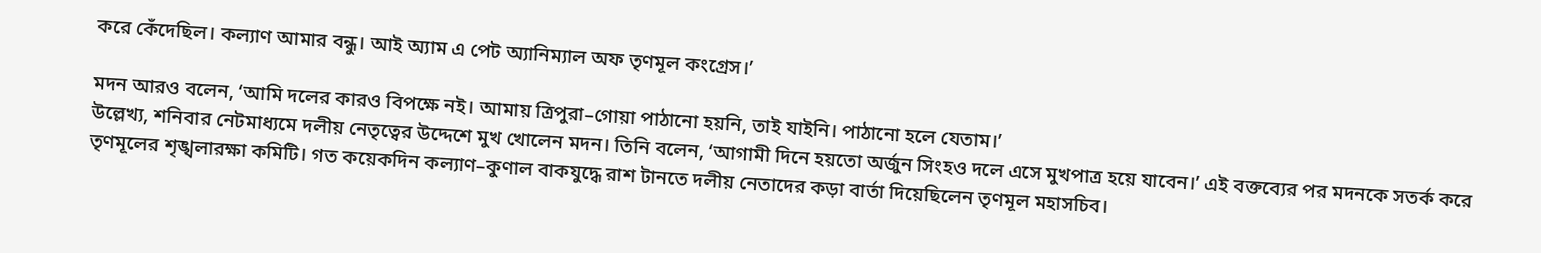করে কেঁদেছিল। কল্যাণ আমার বন্ধু। আই অ্যাম এ পেট অ্যানিম্যাল অফ তৃণমূল কংগ্রেস।’

মদন আরও বলেন, ‘আমি দলের কারও বিপক্ষে নই। ‌আমায় ত্রিপুরা–গোয়া পাঠানো হয়নি, তাই যাইনি। পাঠানো হলে যেতাম।’
উল্লেখ্য, শনিবার নেটমাধ্যমে দলীয় নেতৃত্বের উদ্দেশে মুখ খোলেন মদন। তিনি বলেন, ‘আগামী দিনে হয়তো অর্জুন সিংহও দলে এসে মুখপাত্র হয়ে যাবেন।’ এই বক্তব্যের পর মদনকে সতর্ক করে তৃণমূলের শৃঙ্খলারক্ষা কমিটি। গত কয়েকদিন কল্যাণ–কুণাল বাকযুদ্ধে রাশ টানতে দলীয় নেতাদের কড়া বার্তা দিয়েছিলেন তৃণমূল মহাসচিব।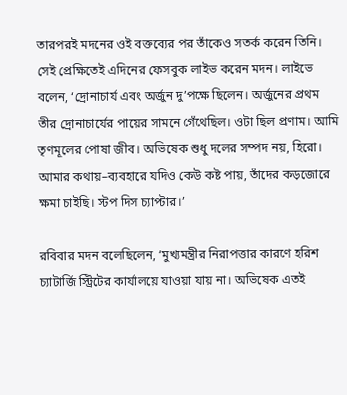তারপরই মদনের ওই বক্তব্যের পর তাঁকেও সতর্ক করেন তিনি। সেই প্রেক্ষিতেই এদিনের ফেসবুক লাইভ করেন মদন। লাইভে বলেন, ‘দ্রোনাচার্য এবং অর্জুন দু’পক্ষে ছিলেন। অর্জুনের প্রথম তীর দ্রোনাচার্যের পায়ের সামনে গেঁথেছিল। ওটা ছিল প্রণাম। আমি তৃণমূলের পোষা জীব। অভিষেক শুধু দলের সম্পদ নয়, হিরো। আমার কথায়–ব্যবহারে যদিও কেউ কষ্ট পায়, তাঁদের কড়জোরে ক্ষমা চাইছি। স্টপ দিস চ্যাপ্টার।’

রবিবার মদন বলেছিলেন, ‘মুখ্যমন্ত্রীর নিরাপত্তার কারণে হরিশ চ্যাটার্জি স্ট্রিটের কার্যালয়ে যাওয়া যায় না। অভিষেক এতই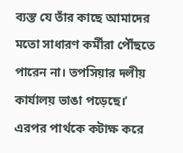ব্যস্ত যে তাঁর কাছে আমাদের মতো সাধারণ কর্মীরা পৌঁছতে পারেন না। তপসিয়ার দলীয় কার্যালয় ভাঙা পড়েছে।’ এরপর পার্থকে কটাক্ষ করে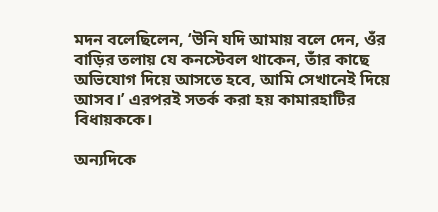মদন বলেছিলেন, ‘উনি যদি আমায় বলে দেন, ওঁর বাড়ির তলায় যে কনস্টেবল থাকেন, তাঁর কাছে অভিযোগ দিয়ে আসতে হবে, আমি সেখানেই দিয়ে আসব।’ এরপরই সতর্ক করা হয় কামারহাটির বিধায়ককে।

অন্যদিকে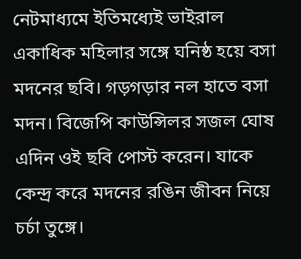নেটমাধ্যমে ইতিমধ্যেই ভাইরাল একাধিক মহিলার সঙ্গে ঘনিষ্ঠ হয়ে বসা মদনের ছবি। গড়গড়ার নল হাতে বসা মদন। বিজেপি কাউন্সিলর সজল ঘোষ এদিন ওই ছবি পোস্ট করেন। যাকে কেন্দ্র করে মদনের রঙিন জীবন নিয়ে চর্চা তুঙ্গে।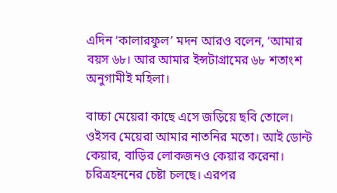এদিন ‘কালারফুল’ মদন আরও বলেন, ‘আমার বয়স ৬৮। আর আমার ইন্সটাগ্রামের ৬৮ শতাংশ অনুগামীই মহিলা।

বাচ্চা মেয়েরা কাছে এসে জড়িয়ে ছবি তোলে। ওইসব মেয়েরা আমার নাতনির মতো। আই ডোন্ট কেয়ার, বাড়ির লোকজনও কেয়ার করেনা। চরিত্রহননের চেষ্টা চলছে। এরপর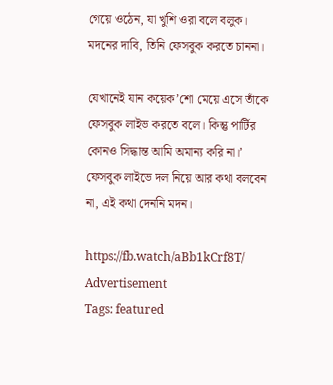গেয়ে ওঠেন, যা খুশি ওরা বলে বলুক। মদনের দাবি, তিনি ফেসবুক করতে চাননা।

যেখানেই যান কয়েক’শো মেয়ে এসে তাঁকে ফেসবুক লাইভ করতে বলে। কিন্তু পার্টির কোনও সিদ্ধান্ত আমি অমান্য করি না।’ ফেসবুক লাইভে দল নিয়ে আর কথা বলবেন না, এই কথা দেননি মদন।

https://fb.watch/aBb1kCrf8T/
Advertisement
Tags: featured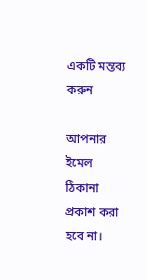একটি মন্তব্য করুন

আপনার ইমেল ঠিকানা প্রকাশ করা হবে না।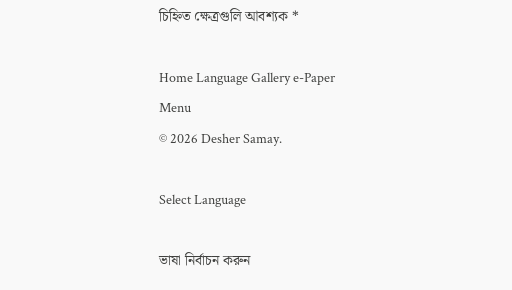চিহ্নিত ক্ষেত্রগুলি আবশ্যক *

Home Language Gallery e-Paper
Menu
© 2026 Desher Samay.

Select Language

ভাষা নির্বাচন করুন